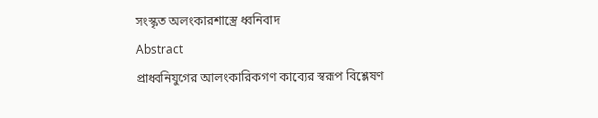সংস্কৃত অলংকারশাস্ত্রে ধ্বনিবাদ
Abstract
প্রাধ্বনিযুগের আলংকারিকগণ কাব্যের স্বরূপ বিশ্লেষণ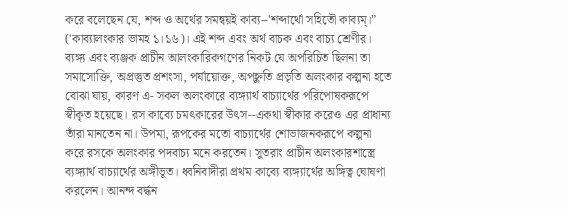করে বলেছেন যে, শব্দ ও অর্থের সমন্বয়ই কাব্য--'শব্দার্থো সহিতৌ কাব্যম্।” ('কাব্যালংকার ভামহ ১।১৬)। এই শব্দ এবং অর্থ বাচক এবং বাচ্য শ্রেণীর। ব্যঙ্গ্য এবং ব্যঞ্জক প্রাচীন আলংকারিকগণের নিকট যে অপরিচিত ছিলনা তা সমাসোক্তি, অপ্রস্তুত প্রশংসা, পর্যায়োক্ত, অপহ্নুতি প্রভৃতি অলংকার কল্পনা হতে বোঝা যায়, কারণ এ- সকল অলংকারে ব্যঙ্গ্যার্থ বাচ্যার্থের পরিপোষকরূপে স্বীকৃত হয়েছে। রস কাব্যে চমৎকারের উৎস--একথা স্বীকার করেও এর প্রাধান্য তাঁরা মানতেন না। উপমা, রূপকের মতো বাচ্যার্থের শোভাজনকরূপে কল্পনা করে রসকে অলংকার পদবাচ্য মনে করতেন। সুতরাং প্রাচীন অলংকারশাস্ত্রে ব্যঙ্গ্যার্থ বাচ্যার্থের অঙ্গীভূত। ধ্বনিবাদীরা প্রথম কাব্যে ব্যঙ্গ্যার্থের অঙ্গিত্ব ঘোষণা করলেন। আনন্দ বর্দ্ধন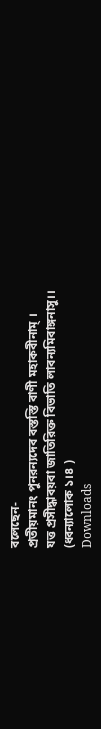বলেছেন-
প্রতীয়মানং পুনরন্যদেব বস্তস্তি বাণী মহাকবীনাম্ ।
যত্ত প্রসীদ্ধাবয়বা জাতিরিক্ত বিভাতি লাবন্যমিবাঙ্গনাসু।।
(ধ্বন্যালোক ১।৪ )
Downloads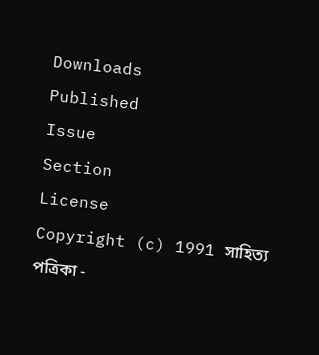Downloads
Published
Issue
Section
License
Copyright (c) 1991 সাহিত্য পত্রিকা -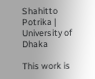Shahitto Potrika | University of Dhaka

This work is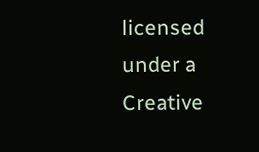licensed under a Creative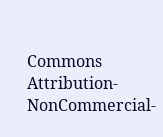Commons Attribution-NonCommercial-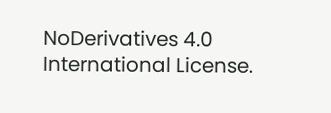NoDerivatives 4.0 International License.